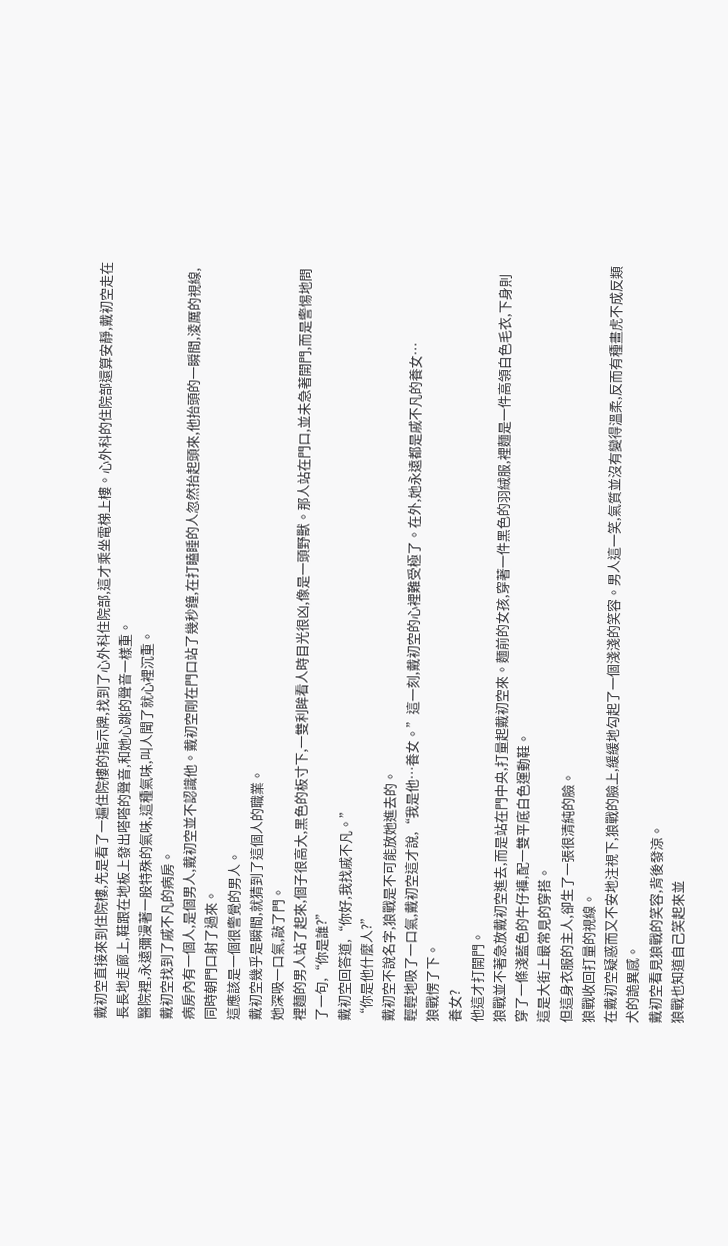戴初空直接來到住院樓,先是看了一遍住院樓的指示牌,找到了心外科住院部,這才乘坐電梯上樓。心外科的住院部還算安靜,戴初空走在長長地走廊上,鞋跟在地板上發出嗒嗒的聲音,和她心跳的聲音一樣重。
醫院裡,永遠彌漫著一股特殊的氣味,這種氣味,叫人聞了就心裡沉重。
戴初空找到了戚不凡的病房。
病房內有一個人,是個男人,戴初空並不認識他。戴初空剛在門口站了幾秒鐘,在打瞌睡的人忽然抬起頭來,他抬頭的一瞬間,淩厲的視線,同時朝門口射了過來。
這應該是一個很警覺的男人。
戴初空幾乎是瞬間,就猜到了這個人的職業。
她深吸一口氣,敲了門。
裡麵的男人站了起來,個子很高大,黑色的板寸下,一雙利眸看人時目光很凶,像是一頭野獸。那人站在門口,並未急著開門,而是警惕地問了一句,“你是誰?”
戴初空回答道,“你好,我找戚不凡。”
“你是他什麼人?”
戴初空不說名字,狼戰是不可能放她進去的。
輕輕地吸了一口氣,戴初空這才說,“我是他…養女。”這一刻,戴初空的心裡難受極了。在外,她永遠都是戚不凡的養女…
狼戰愣了下。
養女?
他這才打開門。
狼戰並不著急放戴初空進去,而是站在門中央,打量起戴初空來。麵前的女孩,穿著一件黑色的羽絨服,裡麵是一件高領白色毛衣,下身則穿了一條淺藍色的牛仔褲,配一雙平底白色運動鞋。
這是大街上最常見的穿搭。
但這身衣服的主人,卻生了一張很清純的臉。
狼戰收回打量的視線。
在戴初空疑惑而又不安地注視下,狼戰的臉上,緩緩地勾起了一個淺淺的笑容。男人這一笑,氣質並沒有變得溫柔,反而有種畫虎不成反類犬的詭異感。
戴初空看見狼戰的笑容,背後發涼。
狼戰也知道自己笑起來並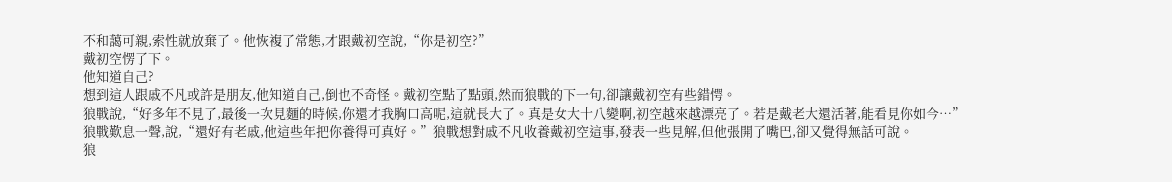不和藹可親,索性就放棄了。他恢複了常態,才跟戴初空說,“你是初空?”
戴初空愣了下。
他知道自己?
想到這人跟戚不凡或許是朋友,他知道自己,倒也不奇怪。戴初空點了點頭,然而狼戰的下一句,卻讓戴初空有些錯愕。
狼戰說,“好多年不見了,最後一次見麵的時候,你還才我胸口高呢,這就長大了。真是女大十八變啊,初空越來越漂亮了。若是戴老大還活著,能看見你如今…”
狼戰歎息一聲,說,“還好有老戚,他這些年把你養得可真好。”狼戰想對戚不凡收養戴初空這事,發表一些見解,但他張開了嘴巴,卻又覺得無話可說。
狼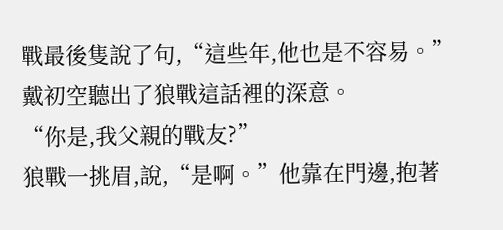戰最後隻說了句,“這些年,他也是不容易。”
戴初空聽出了狼戰這話裡的深意。
“你是,我父親的戰友?”
狼戰一挑眉,說,“是啊。”他靠在門邊,抱著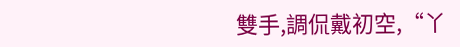雙手,調侃戴初空,“丫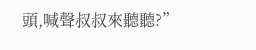頭,喊聲叔叔來聽聽?”